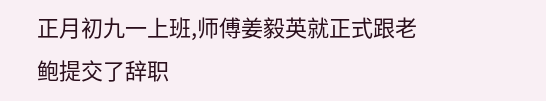正月初九一上班,师傅姜毅英就正式跟老鲍提交了辞职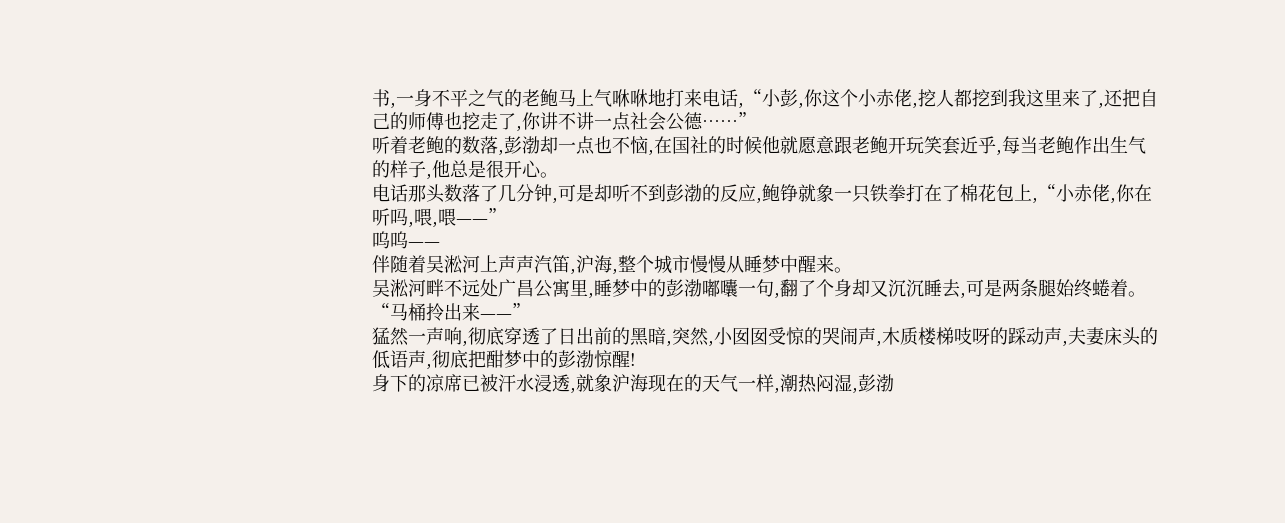书,一身不平之气的老鲍马上气咻咻地打来电话,“小彭,你这个小赤佬,挖人都挖到我这里来了,还把自己的师傅也挖走了,你讲不讲一点社会公德……”
听着老鲍的数落,彭渤却一点也不恼,在国社的时候他就愿意跟老鲍开玩笑套近乎,每当老鲍作出生气的样子,他总是很开心。
电话那头数落了几分钟,可是却听不到彭渤的反应,鲍铮就象一只铁拳打在了棉花包上,“小赤佬,你在听吗,喂,喂——”
呜呜——
伴随着吴淞河上声声汽笛,沪海,整个城市慢慢从睡梦中醒来。
吴淞河畔不远处广昌公寓里,睡梦中的彭渤嘟囔一句,翻了个身却又沉沉睡去,可是两条腿始终蜷着。
“马桶拎出来——”
猛然一声响,彻底穿透了日出前的黑暗,突然,小囡囡受惊的哭闹声,木质楼梯吱呀的踩动声,夫妻床头的低语声,彻底把酣梦中的彭渤惊醒!
身下的凉席已被汗水浸透,就象沪海现在的天气一样,潮热闷湿,彭渤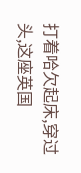打着哈欠起床,穿过头,这座英国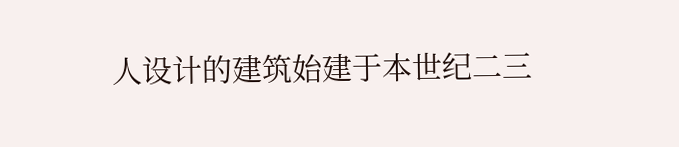人设计的建筑始建于本世纪二三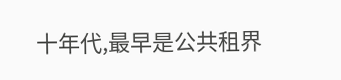十年代,最早是公共租界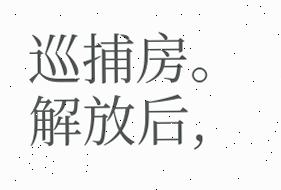巡捕房。解放后,